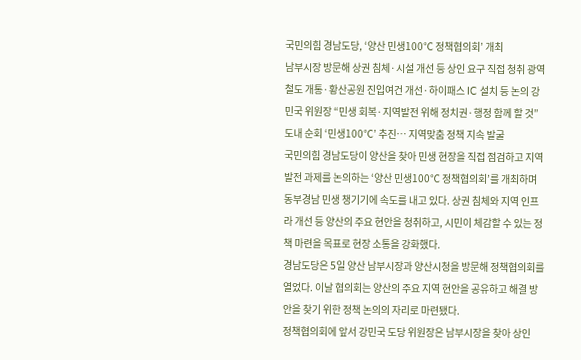국민의힘 경남도당, ‘양산 민생100℃ 정책협의회’ 개최
남부시장 방문해 상권 침체·시설 개선 등 상인 요구 직접 청취 광역철도 개통·황산공원 진입여건 개선·하이패스 IC 설치 등 논의 강민국 위원장 “민생 회복·지역발전 위해 정치권·행정 함께 할 것” 도내 순회 ‘민생100℃’ 추진… 지역맞춤 정책 지속 발굴
국민의힘 경남도당이 양산을 찾아 민생 현장을 직접 점검하고 지역 발전 과제를 논의하는 ‘양산 민생100℃ 정책협의회’를 개최하며 동부경남 민생 챙기기에 속도를 내고 있다. 상권 침체와 지역 인프라 개선 등 양산의 주요 현안을 청취하고, 시민이 체감할 수 있는 정책 마련을 목표로 현장 소통을 강화했다.
경남도당은 5일 양산 남부시장과 양산시청을 방문해 정책협의회를 열었다. 이날 협의회는 양산의 주요 지역 현안을 공유하고 해결 방안을 찾기 위한 정책 논의의 자리로 마련됐다.
정책협의회에 앞서 강민국 도당 위원장은 남부시장을 찾아 상인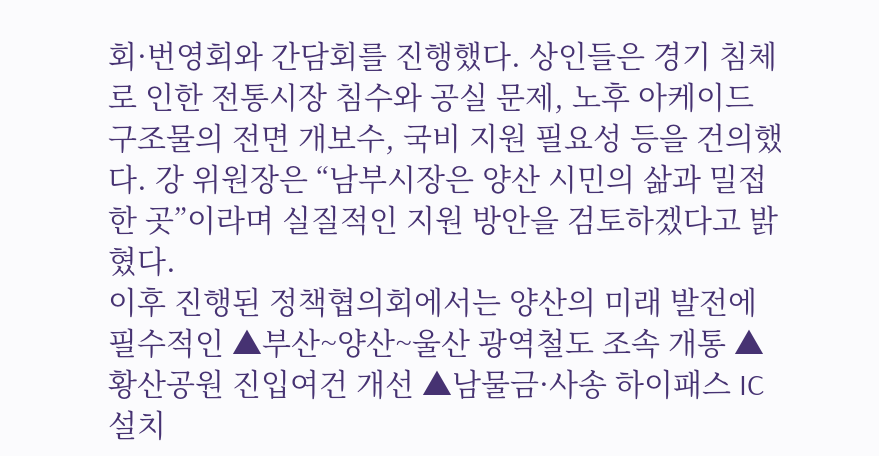회·번영회와 간담회를 진행했다. 상인들은 경기 침체로 인한 전통시장 침수와 공실 문제, 노후 아케이드 구조물의 전면 개보수, 국비 지원 필요성 등을 건의했다. 강 위원장은 “남부시장은 양산 시민의 삶과 밀접한 곳”이라며 실질적인 지원 방안을 검토하겠다고 밝혔다.
이후 진행된 정책협의회에서는 양산의 미래 발전에 필수적인 ▲부산~양산~울산 광역철도 조속 개통 ▲황산공원 진입여건 개선 ▲남물금·사송 하이패스 IC 설치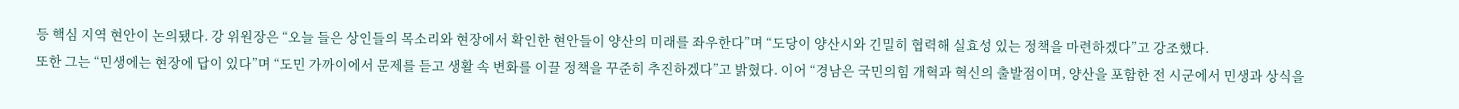등 핵심 지역 현안이 논의됐다. 강 위원장은 “오늘 들은 상인들의 목소리와 현장에서 확인한 현안들이 양산의 미래를 좌우한다”며 “도당이 양산시와 긴밀히 협력해 실효성 있는 정책을 마련하겠다”고 강조했다.
또한 그는 “민생에는 현장에 답이 있다”며 “도민 가까이에서 문제를 듣고 생활 속 변화를 이끌 정책을 꾸준히 추진하겠다”고 밝혔다. 이어 “경남은 국민의힘 개혁과 혁신의 출발점이며, 양산을 포함한 전 시군에서 민생과 상식을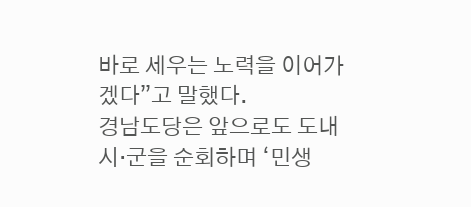바로 세우는 노력을 이어가겠다”고 말했다.
경남도당은 앞으로도 도내 시·군을 순회하며 ‘민생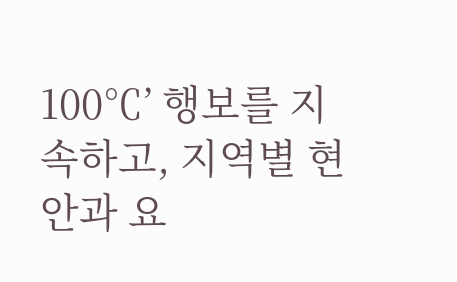100℃’ 행보를 지속하고, 지역별 현안과 요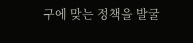구에 맞는 정책을 발굴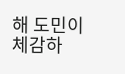해 도민이 체감하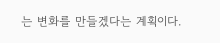는 변화를 만들겠다는 계획이다.